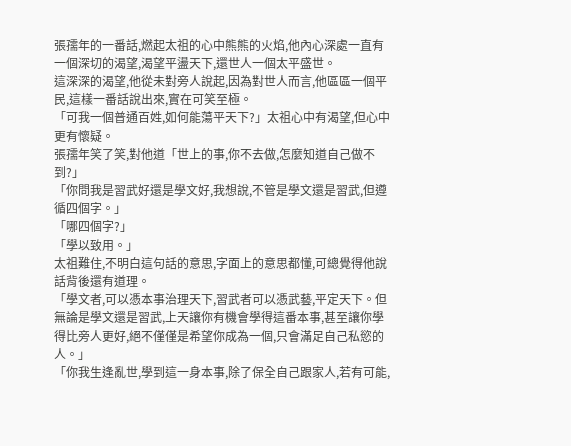張孺年的一番話,燃起太祖的心中熊熊的火焰,他內心深處一直有一個深切的渴望,渴望平盪天下,還世人一個太平盛世。
這深深的渴望,他從未對旁人說起,因為對世人而言,他區區一個平民,這樣一番話說出來,實在可笑至極。
「可我一個普通百姓,如何能蕩平天下?」太祖心中有渴望,但心中更有懷疑。
張孺年笑了笑,對他道「世上的事,你不去做,怎麼知道自己做不到?」
「你問我是習武好還是學文好,我想說,不管是學文還是習武,但遵循四個字。」
「哪四個字?」
「學以致用。」
太祖難住,不明白這句話的意思,字面上的意思都懂,可總覺得他說話背後還有道理。
「學文者,可以憑本事治理天下,習武者可以憑武藝,平定天下。但無論是學文還是習武,上天讓你有機會學得這番本事,甚至讓你學得比旁人更好,絕不僅僅是希望你成為一個,只會滿足自己私慾的人。」
「你我生逢亂世,學到這一身本事,除了保全自己跟家人,若有可能,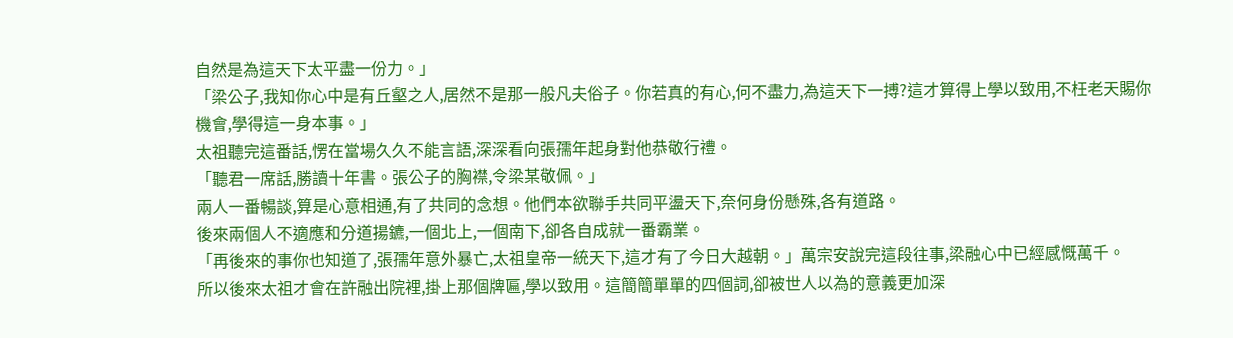自然是為這天下太平盡一份力。」
「梁公子,我知你心中是有丘壑之人,居然不是那一般凡夫俗子。你若真的有心,何不盡力,為這天下一搏?這才算得上學以致用,不枉老天賜你機會,學得這一身本事。」
太祖聽完這番話,愣在當場久久不能言語,深深看向張孺年起身對他恭敬行禮。
「聽君一席話,勝讀十年書。張公子的胸襟,令梁某敬佩。」
兩人一番暢談,算是心意相通,有了共同的念想。他們本欲聯手共同平盪天下,奈何身份懸殊,各有道路。
後來兩個人不適應和分道揚鑣,一個北上,一個南下,卻各自成就一番霸業。
「再後來的事你也知道了,張孺年意外暴亡,太祖皇帝一統天下,這才有了今日大越朝。」萬宗安說完這段往事,梁融心中已經感慨萬千。
所以後來太祖才會在許融出院裡,掛上那個牌匾,學以致用。這簡簡單單的四個詞,卻被世人以為的意義更加深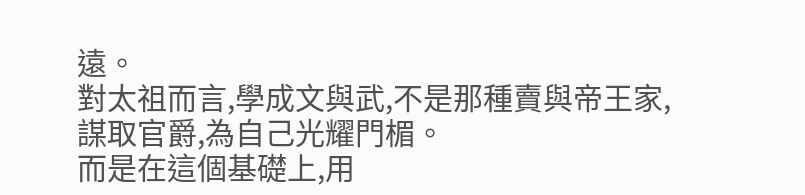遠。
對太祖而言,學成文與武,不是那種賣與帝王家,謀取官爵,為自己光耀門楣。
而是在這個基礎上,用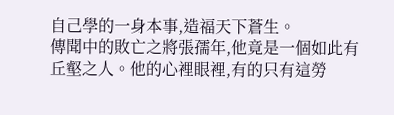自己學的一身本事,造福天下蒼生。
傳聞中的敗亡之將張孺年,他竟是一個如此有丘壑之人。他的心裡眼裡,有的只有這勞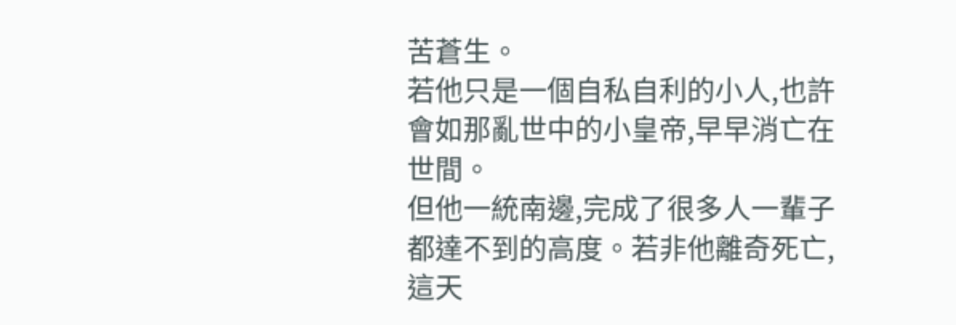苦蒼生。
若他只是一個自私自利的小人,也許會如那亂世中的小皇帝,早早消亡在世間。
但他一統南邊,完成了很多人一輩子都達不到的高度。若非他離奇死亡,這天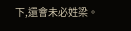下,還會未必姓梁。